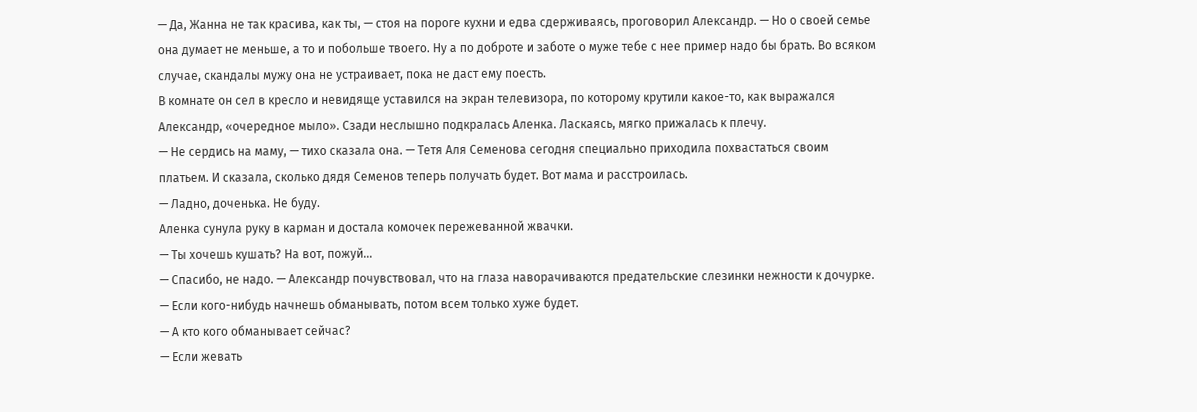— Да, Жанна не так красива, как ты, — стоя на пороге кухни и едва сдерживаясь, проговорил Александр. — Но о своей семье она думает не меньше, а то и побольше твоего. Ну а по доброте и заботе о муже тебе с нее пример надо бы брать. Во всяком случае, скандалы мужу она не устраивает, пока не даст ему поесть.
В комнате он сел в кресло и невидяще уставился на экран телевизора, по которому крутили какое-то, как выражался Александр, «очередное мыло». Сзади неслышно подкралась Аленка. Ласкаясь, мягко прижалась к плечу.
— Не сердись на маму, — тихо сказала она. — Тетя Аля Семенова сегодня специально приходила похвастаться своим платьем. И сказала, сколько дядя Семенов теперь получать будет. Вот мама и расстроилась.
— Ладно, доченька. Не буду.
Аленка сунула руку в карман и достала комочек пережеванной жвачки.
— Ты хочешь кушать? На вот, пожуй…
— Спасибо, не надо. — Александр почувствовал, что на глаза наворачиваются предательские слезинки нежности к дочурке. — Если кого-нибудь начнешь обманывать, потом всем только хуже будет.
— А кто кого обманывает сейчас?
— Если жевать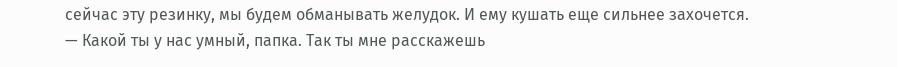сейчас эту резинку, мы будем обманывать желудок. И ему кушать еще сильнее захочется.
— Какой ты у нас умный, папка. Так ты мне расскажешь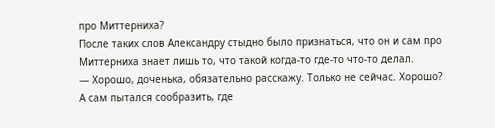про Миттерниха?
После таких слов Александру стыдно было признаться, что он и сам про Миттерниха знает лишь то, что такой когда-то где-то что-то делал.
— Хорошо, доченька, обязательно расскажу. Только не сейчас. Хорошо?
А сам пытался сообразить, где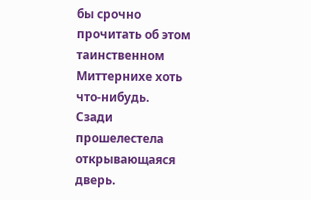бы срочно прочитать об этом таинственном Миттернихе хоть что-нибудь.
Сзади прошелестела открывающаяся дверь.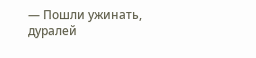— Пошли ужинать, дуралей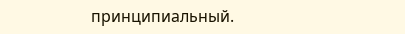принципиальный.